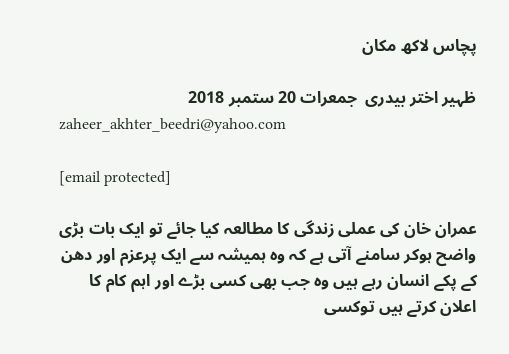پچاس لاکھ مکان

ظہیر اختر بیدری  جمعرات 20 ستمبر 2018
zaheer_akhter_beedri@yahoo.com

[email protected]

عمران خان کی عملی زندگی کا مطالعہ کیا جائے تو ایک بات بڑی واضح ہوکر سامنے آتی ہے کہ وہ ہمیشہ سے ایک پرعزم اور دھن کے پکے انسان رہے ہیں وہ جب بھی کسی بڑے اور اہم کام کا اعلان کرتے ہیں توکسی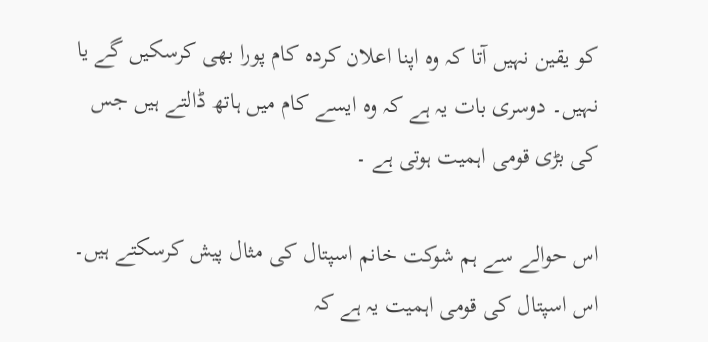کو یقین نہیں آتا کہ وہ اپنا اعلان کردہ کام پورا بھی کرسکیں گے یا نہیں۔ دوسری بات یہ ہے کہ وہ ایسے کام میں ہاتھ ڈالتے ہیں جس کی بڑی قومی اہمیت ہوتی ہے ۔

اس حوالے سے ہم شوکت خانم اسپتال کی مثال پیش کرسکتے ہیں۔ اس اسپتال کی قومی اہمیت یہ ہے کہ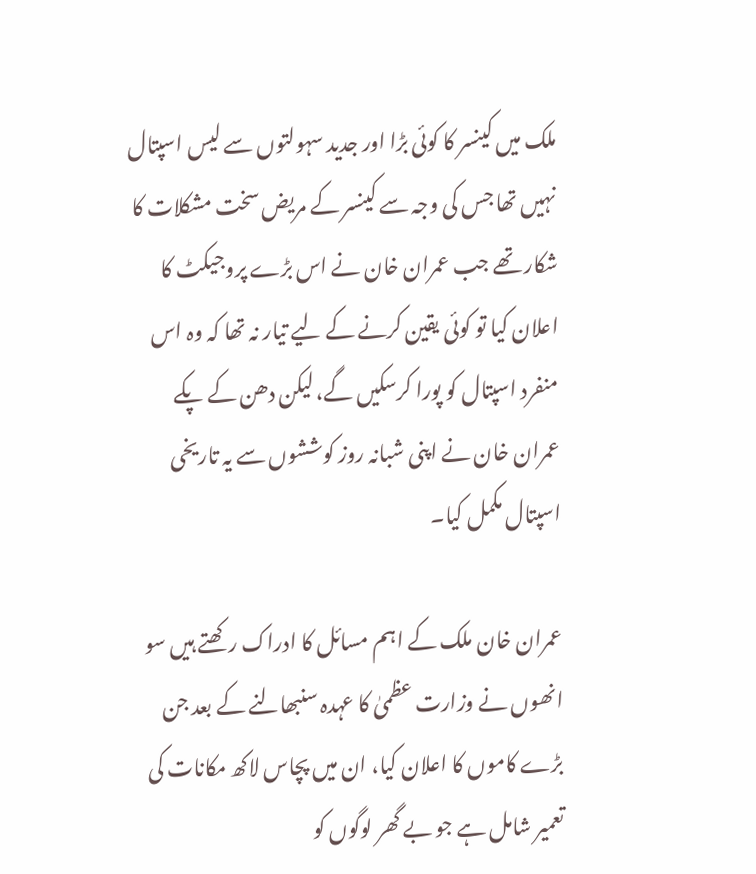ملک میں کینسر کا کوئی بڑا اور جدید سہولتوں سے لیس اسپتال نہیں تھا جس کی وجہ سے کینسر کے مریض سخت مشکلات کا شکار تھے جب عمران خان نے اس بڑے پروجیکٹ کا اعلان کیا تو کوئی یقین کرنے کے لیے تیار نہ تھا کہ وہ اس منفرد اسپتال کو پورا کرسکیں گے، لیکن دھن کے پکے عمران خان نے اپنی شبانہ روز کوششوں سے یہ تاریخی اسپتال مکمل کیا۔

عمران خان ملک کے اہم مسائل کا ادراک رکھتے ہیں سو انھوں نے وزارت عظمیٰ کا عہدہ سنبھالنے کے بعد جن بڑے کاموں کا اعلان کیا، ان میں پچاس لاکھ مکانات کی تعمیر شامل ہے جو بے گھر لوگوں کو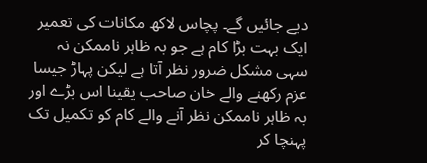دیے جائیں گے۔ پچاس لاکھ مکانات کی تعمیر ایک بہت بڑا کام ہے جو بہ ظاہر ناممکن نہ سہی مشکل ضرور نظر آتا ہے لیکن پہاڑ جیسا عزم رکھنے والے خان صاحب یقینا اس بڑے اور بہ ظاہر ناممکن نظر آنے والے کام کو تکمیل تک پہنچا کر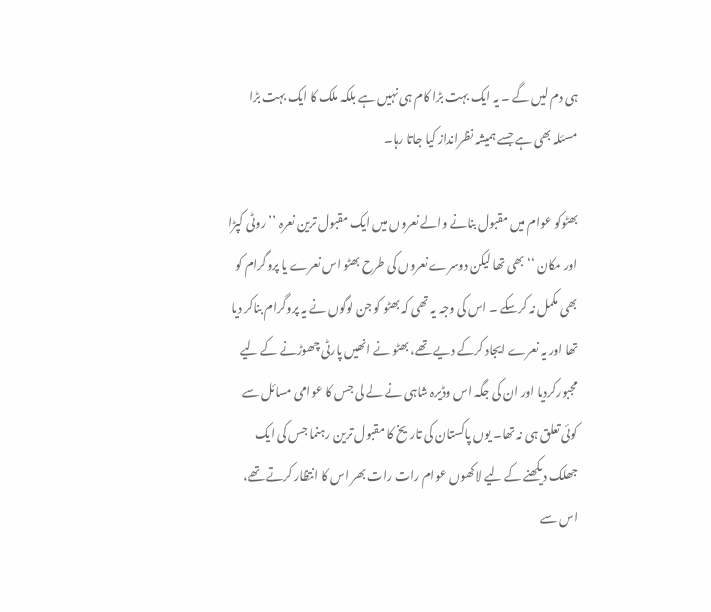ہی دم لیں گے ۔ یہ ایک بہت بڑا کام ہی نہیں ہے بلکہ ملک کا ایک بہت بڑا مسئلہ بھی ہے جسے ہمیشہ نظرانداز کیا جاتا رہا۔

بھٹوکو عوام میں مقبول بنانے والے نعروں میں ایک مقبول ترین نعرہ ’’ روٹی کپڑا اور مکان ‘‘ بھی تھا لیکن دوسرے نعروں کی طرح بھٹو اس نعرے یا پروگرام کو بھی مکمل نہ کرسکے ۔ اس کی وجہ یہ تھی کہ بھٹو کو جن لوگوں نے یہ پروگرام بناکر دیا تھا اور یہ نعرے ایجاد کرکے دیے تھے، بھٹو نے انھیں پارٹی چھوڑنے کے لیے مجبورکردیا اور ان کی جگہ اس وڈیرہ شاہی نے لے لی جس کا عوامی مسائل سے کوئی تعلق ہی نہ تھا۔ یوں پاکستان کی تاریخ کا مقبول ترین رہنما جس کی ایک جھلک دیکھنے کے لیے لاکھوں عوام رات رات بھر اس کا انتظار کرتے تھے، اس سے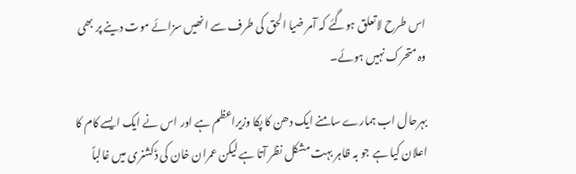اس طرح لاتعلق ہوگئے کہ آمر ضیا الحق کی طرف سے انھیں سزائے موت دینے پر بھی وہ متحرک نہیں ہوئے۔

بہرحال اب ہمارے سامنے ایک دھن کا پکا وزیراعظم ہے اور اس نے ایک ایسے کام کا اعلان کیا ہے جو بہ ظاہر بہت مشکل نظر آتا ہے لیکن عمران خان کی ڈکشنری میں غالباً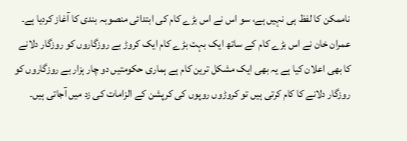ناممکن کا لفظ ہی نہیں ہے، سو اس نے اس بڑے کام کی ابتدائی منصوبہ بندی کا آغاز کردیا ہے۔ عمران خان نے اس بڑے کام کے ساتھ ایک بہت بڑے کام ایک کروڑ بے روزگاروں کو روزگار دلانے کا بھی اعلان کیا ہے یہ بھی ایک مشکل ترین کام ہے ہماری حکومتیں دو چار ہزار بے روزگاروں کو روزگار دلانے کا کام کرتی ہیں تو کروڑوں روپوں کی کرپشن کے الزامات کی زد میں آجاتی ہیں۔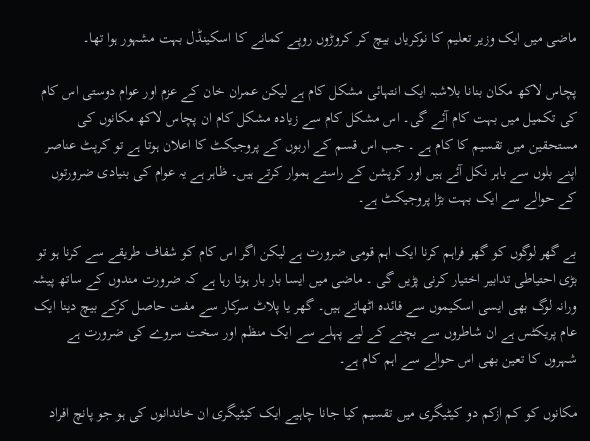ماضی میں ایک وزیر تعلیم کا نوکریاں بیچ کر کروڑوں روپے کمانے کا اسکینڈل بہت مشہور ہوا تھا۔

پچاس لاکھ مکان بنانا بلاشبہ ایک انتہائی مشکل کام ہے لیکن عمران خان کے عزم اور عوام دوستی اس کام کی تکمیل میں بہت کام آئے گی۔ اس مشکل کام سے زیادہ مشکل کام ان پچاس لاکھ مکانوں کی مستحقین میں تقسیم کا کام ہے ۔ جب اس قسم کے اربوں کے پروجیکٹ کا اعلان ہوتا ہے تو کرپٹ عناصر اپنے بلوں سے باہر نکل آئے ہیں اور کرپشن کے راستے ہموار کرتے ہیں۔ ظاہر ہے یہ عوام کی بنیادی ضرورتوں کے حوالے سے ایک بہت بڑا پروجیکٹ ہے۔

بے گھر لوگوں کو گھر فراہم کرنا ایک اہم قومی ضرورت ہے لیکن اگر اس کام کو شفاف طریقے سے کرنا ہو تو بڑی احتیاطی تدابیر اختیار کرنی پڑیں گی ۔ ماضی میں ایسا بار بار ہوتا رہا ہے کہ ضرورت مندوں کے ساتھ پیشہ ورانہ لوگ بھی ایسی اسکیموں سے فائدہ اٹھاتے ہیں۔ گھر یا پلاٹ سرکار سے مفت حاصل کرکے بیچ دینا ایک عام پریکٹس ہے ان شاطروں سے بچنے کے لیے پہلے سے ایک منظم اور سخت سروے کی ضرورت ہے شہروں کا تعین بھی اس حوالے سے اہم کام ہے۔

مکانوں کو کم ازکم دو کیٹیگری میں تقسیم کیا جانا چاہیے ایک کیٹیگری ان خاندانوں کی ہو جو پانچ افراد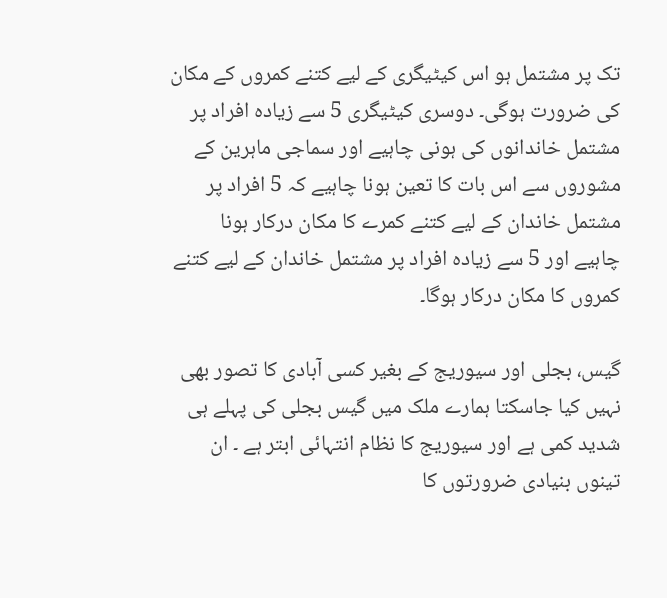تک پر مشتمل ہو اس کیٹیگری کے لیے کتنے کمروں کے مکان کی ضرورت ہوگی۔ دوسری کیٹیگری 5 سے زیادہ افراد پر مشتمل خاندانوں کی ہونی چاہیے اور سماجی ماہرین کے مشوروں سے اس بات کا تعین ہونا چاہیے کہ 5 افراد پر مشتمل خاندان کے لیے کتنے کمرے کا مکان درکار ہونا چاہیے اور 5 سے زیادہ افراد پر مشتمل خاندان کے لیے کتنے کمروں کا مکان درکار ہوگا۔

گیس، بجلی اور سیوریج کے بغیر کسی آبادی کا تصور بھی نہیں کیا جاسکتا ہمارے ملک میں گیس بجلی کی پہلے ہی شدید کمی ہے اور سیوریج کا نظام انتہائی ابتر ہے ۔ ان تینوں بنیادی ضرورتوں کا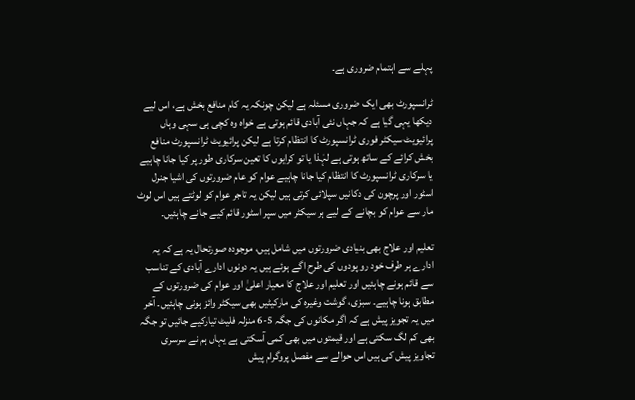پہلے سے اہتمام ضروری ہے۔

ٹرانسپورٹ بھی ایک ضروری مسئلہ ہے لیکن چونکہ یہ کام منافع بخش ہے، اس لیے دیکھا یہی گیا ہے کہ جہاں نئی آبادی قائم ہوتی ہے خواہ وہ کچی ہی سہی وہاں پرائیویٹ سیکٹر فوری ٹرانسپورٹ کا انتظام کرتا ہے لیکن پرائیویٹ ٹرانسپورٹ منافع بخش کرائے کے ساتھ ہوتی ہے لہٰذا یا تو کرایوں کا تعین سرکاری طور پر کیا جانا چاہیے یا سرکاری ٹرانسپورٹ کا انتظام کیا جانا چاہیے عوام کو عام ضرورتوں کی اشیا جنرل اسٹور اور پرچون کی دکانیں سپلائی کرتی ہیں لیکن یہ تاجر عوام کو لوٹتے ہیں اس لوٹ مار سے عوام کو بچانے کے لیے ہر سیکٹر میں سپر اسٹور قائم کیے جانے چاہئیں۔

تعلیم اور علاج بھی بنیادی ضرورتوں میں شامل ہیں، موجودہ صورتحال یہ ہے کہ یہ ادارے ہر طرف خود رو پودوں کی طرح اگے ہوئے ہیں یہ دونوں ادارے آبادی کے تناسب سے قائم ہونے چاہئیں اور تعلیم اور علاج کا معیار اعلیٰ اور عوام کی ضرورتوں کے مطابق ہونا چاہیے۔ سبزی، گوشت وغیرہ کی مارکیٹیں بھی سیکٹر وائز ہونی چاہئیں۔ آخر میں یہ تجویز پیش ہے کہ اگر مکانوں کی جگہ 5-6 منزلہ فلیٹ تیارکیے جائیں تو جگہ بھی کم لگ سکتی ہے اور قیمتوں میں بھی کمی آسکتی ہے یہاں ہم نے سرسری تجاویز پیش کی ہیں اس حوالے سے مفصل پروگرام پیش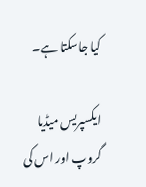کیا جاسکتا ہے۔

ایکسپریس میڈیا گروپ اور اس کی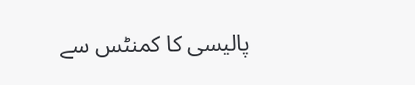پالیسی کا کمنٹس سے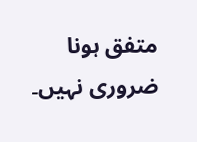متفق ہونا ضروری نہیں۔